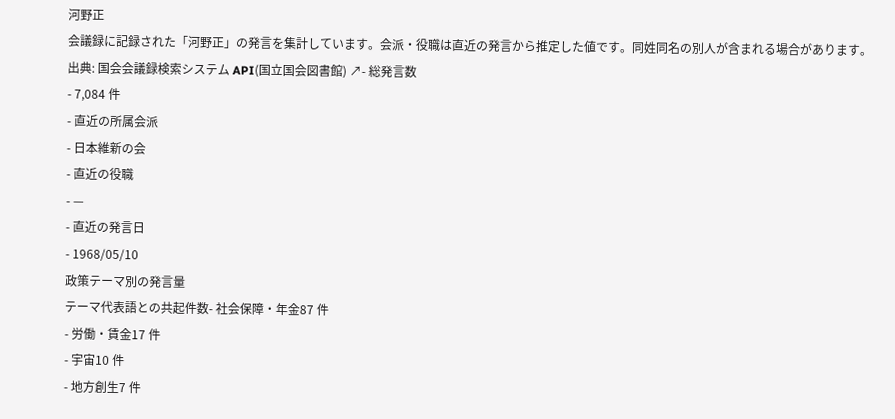河野正
会議録に記録された「河野正」の発言を集計しています。会派・役職は直近の発言から推定した値です。同姓同名の別人が含まれる場合があります。
出典: 国会会議録検索システム API(国立国会図書館) ↗- 総発言数
- 7,084 件
- 直近の所属会派
- 日本維新の会
- 直近の役職
- —
- 直近の発言日
- 1968/05/10
政策テーマ別の発言量
テーマ代表語との共起件数- 社会保障・年金87 件
- 労働・賃金17 件
- 宇宙10 件
- 地方創生7 件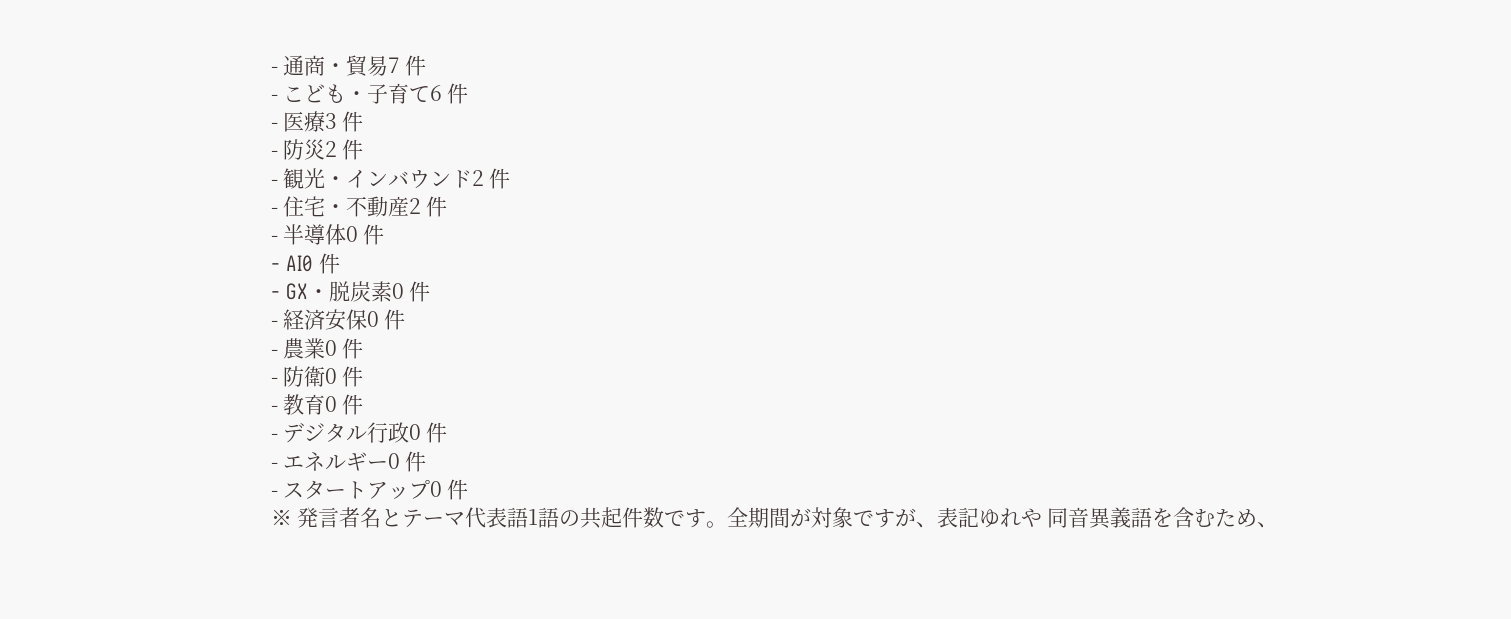- 通商・貿易7 件
- こども・子育て6 件
- 医療3 件
- 防災2 件
- 観光・インバウンド2 件
- 住宅・不動産2 件
- 半導体0 件
- AI0 件
- GX・脱炭素0 件
- 経済安保0 件
- 農業0 件
- 防衛0 件
- 教育0 件
- デジタル行政0 件
- エネルギー0 件
- スタートアップ0 件
※ 発言者名とテーマ代表語1語の共起件数です。全期間が対象ですが、表記ゆれや 同音異義語を含むため、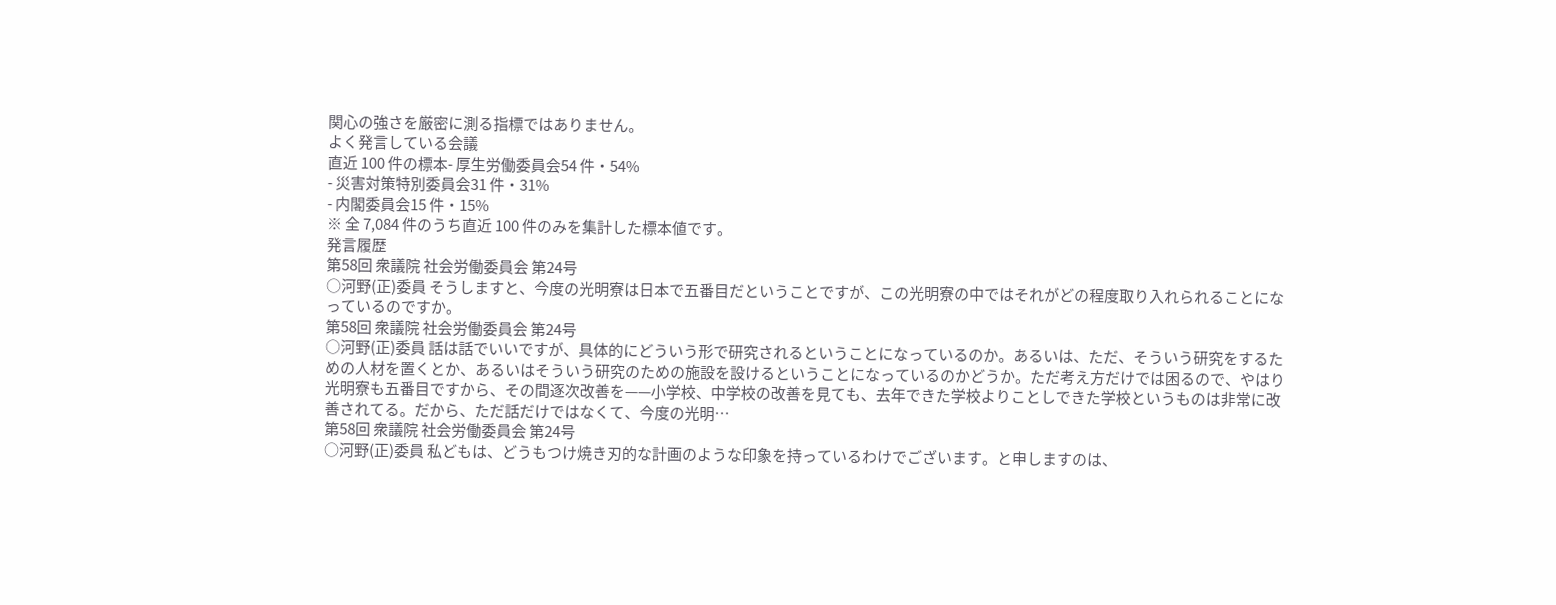関心の強さを厳密に測る指標ではありません。
よく発言している会議
直近 100 件の標本- 厚生労働委員会54 件・54%
- 災害対策特別委員会31 件・31%
- 内閣委員会15 件・15%
※ 全 7,084 件のうち直近 100 件のみを集計した標本値です。
発言履歴
第58回 衆議院 社会労働委員会 第24号
○河野(正)委員 そうしますと、今度の光明寮は日本で五番目だということですが、この光明寮の中ではそれがどの程度取り入れられることになっているのですか。
第58回 衆議院 社会労働委員会 第24号
○河野(正)委員 話は話でいいですが、具体的にどういう形で研究されるということになっているのか。あるいは、ただ、そういう研究をするための人材を置くとか、あるいはそういう研究のための施設を設けるということになっているのかどうか。ただ考え方だけでは困るので、やはり光明寮も五番目ですから、その間逐次改善を——小学校、中学校の改善を見ても、去年できた学校よりことしできた学校というものは非常に改善されてる。だから、ただ話だけではなくて、今度の光明…
第58回 衆議院 社会労働委員会 第24号
○河野(正)委員 私どもは、どうもつけ焼き刃的な計画のような印象を持っているわけでございます。と申しますのは、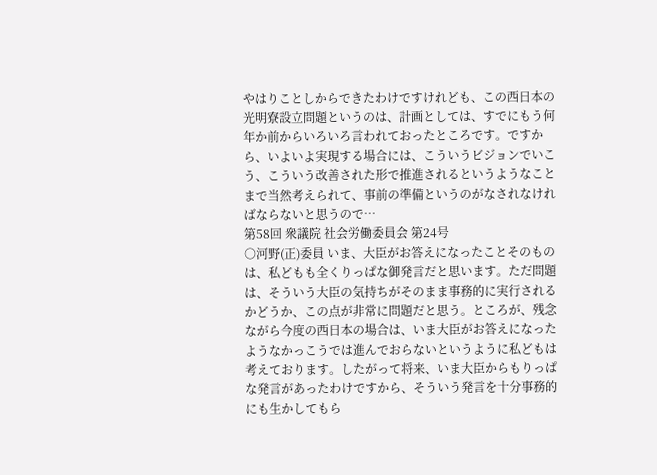やはりことしからできたわけですけれども、この西日本の光明寮設立問題というのは、計画としては、すでにもう何年か前からいろいろ言われておったところです。ですから、いよいよ実現する場合には、こういうビジョンでいこう、こういう改善された形で推進されるというようなことまで当然考えられて、事前の準備というのがなされなければならないと思うので…
第58回 衆議院 社会労働委員会 第24号
○河野(正)委員 いま、大臣がお答えになったことそのものは、私どもも全くりっぱな御発言だと思います。ただ問題は、そういう大臣の気持ちがそのまま事務的に実行されるかどうか、この点が非常に問題だと思う。ところが、残念ながら今度の西日本の場合は、いま大臣がお答えになったようなかっこうでは進んでおらないというように私どもは考えております。したがって将来、いま大臣からもりっぱな発言があったわけですから、そういう発言を十分事務的にも生かしてもら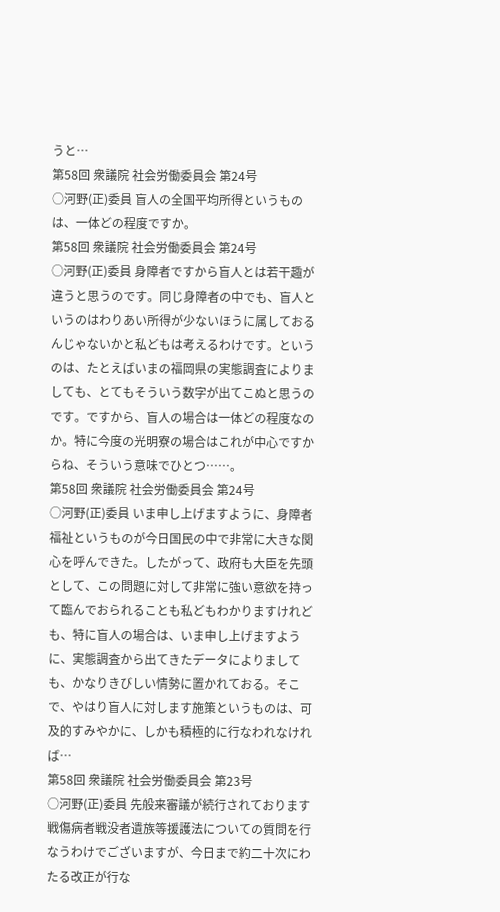うと…
第58回 衆議院 社会労働委員会 第24号
○河野(正)委員 盲人の全国平均所得というものは、一体どの程度ですか。
第58回 衆議院 社会労働委員会 第24号
○河野(正)委員 身障者ですから盲人とは若干趣が違うと思うのです。同じ身障者の中でも、盲人というのはわりあい所得が少ないほうに属しておるんじゃないかと私どもは考えるわけです。というのは、たとえばいまの福岡県の実態調査によりましても、とてもそういう数字が出てこぬと思うのです。ですから、盲人の場合は一体どの程度なのか。特に今度の光明寮の場合はこれが中心ですからね、そういう意味でひとつ……。
第58回 衆議院 社会労働委員会 第24号
○河野(正)委員 いま申し上げますように、身障者福祉というものが今日国民の中で非常に大きな関心を呼んできた。したがって、政府も大臣を先頭として、この問題に対して非常に強い意欲を持って臨んでおられることも私どもわかりますけれども、特に盲人の場合は、いま申し上げますように、実態調査から出てきたデータによりましても、かなりきびしい情勢に置かれておる。そこで、やはり盲人に対します施策というものは、可及的すみやかに、しかも積極的に行なわれなければ…
第58回 衆議院 社会労働委員会 第23号
○河野(正)委員 先般来審議が続行されております戦傷病者戦没者遺族等援護法についての質問を行なうわけでございますが、今日まで約二十次にわたる改正が行な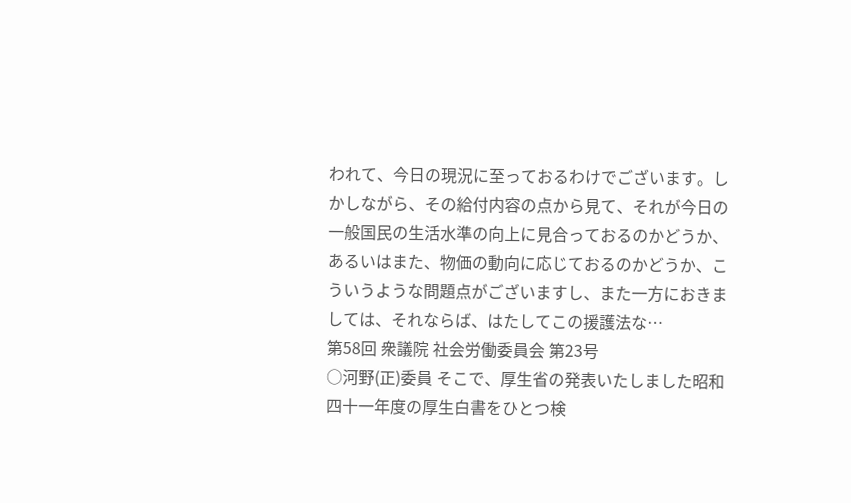われて、今日の現況に至っておるわけでございます。しかしながら、その給付内容の点から見て、それが今日の一般国民の生活水準の向上に見合っておるのかどうか、あるいはまた、物価の動向に応じておるのかどうか、こういうような問題点がございますし、また一方におきましては、それならば、はたしてこの援護法な…
第58回 衆議院 社会労働委員会 第23号
○河野(正)委員 そこで、厚生省の発表いたしました昭和四十一年度の厚生白書をひとつ検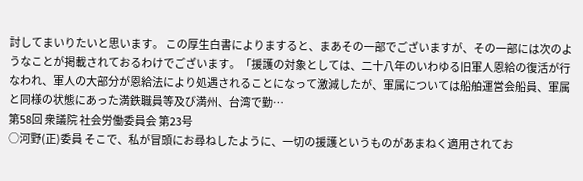討してまいりたいと思います。 この厚生白書によりますると、まあその一部でございますが、その一部には次のようなことが掲載されておるわけでございます。「援護の対象としては、二十八年のいわゆる旧軍人恩給の復活が行なわれ、軍人の大部分が恩給法により処遇されることになって激減したが、軍属については船舶運営会船員、軍属と同様の状態にあった満鉄職員等及び満州、台湾で勤…
第58回 衆議院 社会労働委員会 第23号
○河野(正)委員 そこで、私が冒頭にお尋ねしたように、一切の援護というものがあまねく適用されてお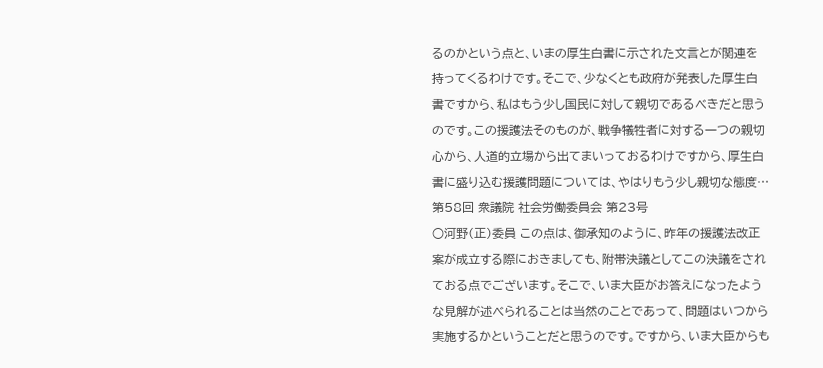るのかという点と、いまの厚生白書に示された文言とが関連を持ってくるわけです。そこで、少なくとも政府が発表した厚生白書ですから、私はもう少し国民に対して親切であるべきだと思うのです。この援護法そのものが、戦争犠牲者に対する一つの親切心から、人道的立場から出てまいっておるわけですから、厚生白書に盛り込む援護問題については、やはりもう少し親切な態度…
第58回 衆議院 社会労働委員会 第23号
○河野(正)委員 この点は、御承知のように、昨年の援護法改正案が成立する際におきましても、附帯決議としてこの決議をされておる点でございます。そこで、いま大臣がお答えになったような見解が述べられることは当然のことであって、問題はいつから実施するかということだと思うのです。ですから、いま大臣からも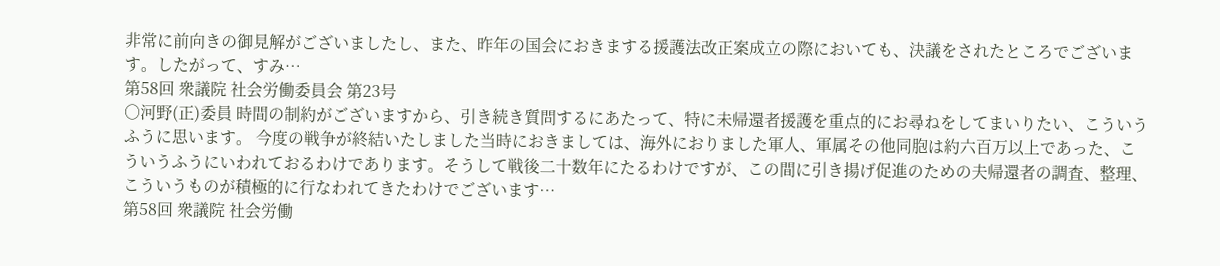非常に前向きの御見解がございましたし、また、昨年の国会におきまする援護法改正案成立の際においても、決議をされたところでございます。したがって、すみ…
第58回 衆議院 社会労働委員会 第23号
○河野(正)委員 時間の制約がございますから、引き続き質問するにあたって、特に未帰還者援護を重点的にお尋ねをしてまいりたい、こういうふうに思います。 今度の戦争が終結いたしました当時におきましては、海外におりました軍人、軍属その他同胞は約六百万以上であった、こういうふうにいわれておるわけであります。そうして戦後二十数年にたるわけですが、この間に引き揚げ促進のための夫帰還者の調査、整理、こういうものが積極的に行なわれてきたわけでございます…
第58回 衆議院 社会労働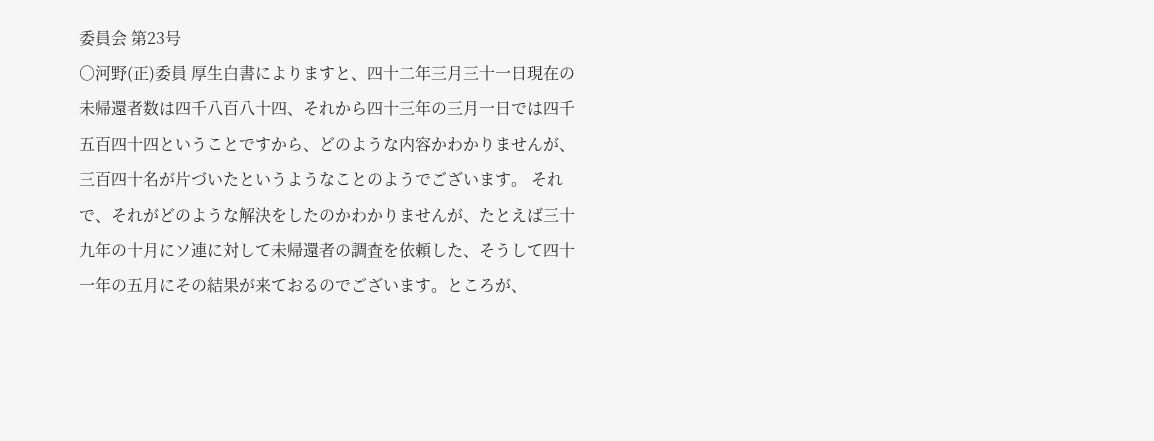委員会 第23号
○河野(正)委員 厚生白書によりますと、四十二年三月三十一日現在の未帰還者数は四千八百八十四、それから四十三年の三月一日では四千五百四十四ということですから、どのような内容かわかりませんが、三百四十名が片づいたというようなことのようでございます。 それで、それがどのような解決をしたのかわかりませんが、たとえば三十九年の十月にソ連に対して未帰還者の調査を依頼した、そうして四十一年の五月にその結果が来ておるのでございます。ところが、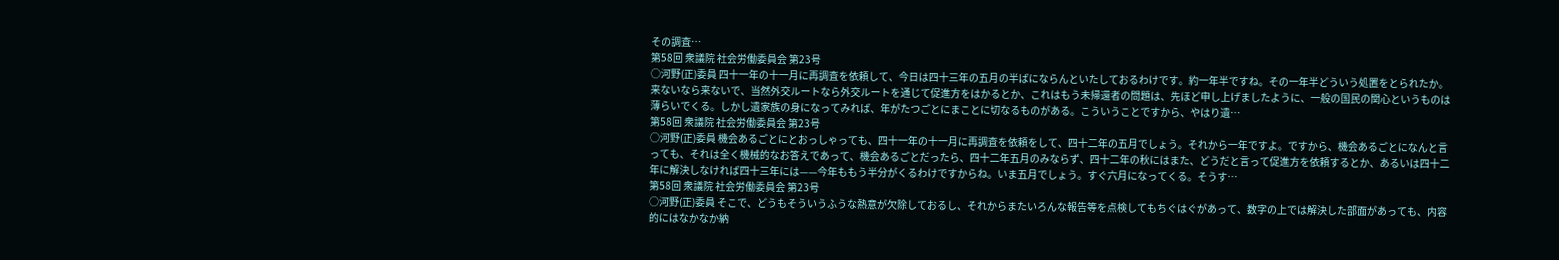その調査…
第58回 衆議院 社会労働委員会 第23号
○河野(正)委員 四十一年の十一月に再調査を依頼して、今日は四十三年の五月の半ばにならんといたしておるわけです。約一年半ですね。その一年半どういう処置をとられたか。来ないなら来ないで、当然外交ルートなら外交ルートを通じて促進方をはかるとか、これはもう未帰還者の問題は、先ほど申し上げましたように、一般の国民の関心というものは薄らいでくる。しかし遺家族の身になってみれば、年がたつごとにまことに切なるものがある。こういうことですから、やはり遺…
第58回 衆議院 社会労働委員会 第23号
○河野(正)委員 機会あるごとにとおっしゃっても、四十一年の十一月に再調査を依頼をして、四十二年の五月でしょう。それから一年ですよ。ですから、機会あるごとになんと言っても、それは全く機械的なお答えであって、機会あるごとだったら、四十二年五月のみならず、四十二年の秋にはまた、どうだと言って促進方を依頼するとか、あるいは四十二年に解決しなければ四十三年には——今年ももう半分がくるわけですからね。いま五月でしょう。すぐ六月になってくる。そうす…
第58回 衆議院 社会労働委員会 第23号
○河野(正)委員 そこで、どうもそういうふうな熱意が欠除しておるし、それからまたいろんな報告等を点検してもちぐはぐがあって、数字の上では解決した部面があっても、内容的にはなかなか納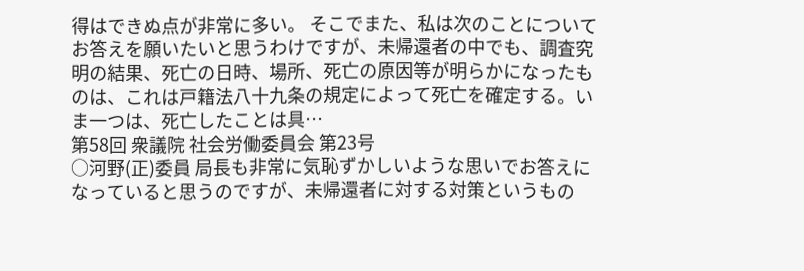得はできぬ点が非常に多い。 そこでまた、私は次のことについてお答えを願いたいと思うわけですが、未帰還者の中でも、調査究明の結果、死亡の日時、場所、死亡の原因等が明らかになったものは、これは戸籍法八十九条の規定によって死亡を確定する。いま一つは、死亡したことは具…
第58回 衆議院 社会労働委員会 第23号
○河野(正)委員 局長も非常に気恥ずかしいような思いでお答えになっていると思うのですが、未帰還者に対する対策というもの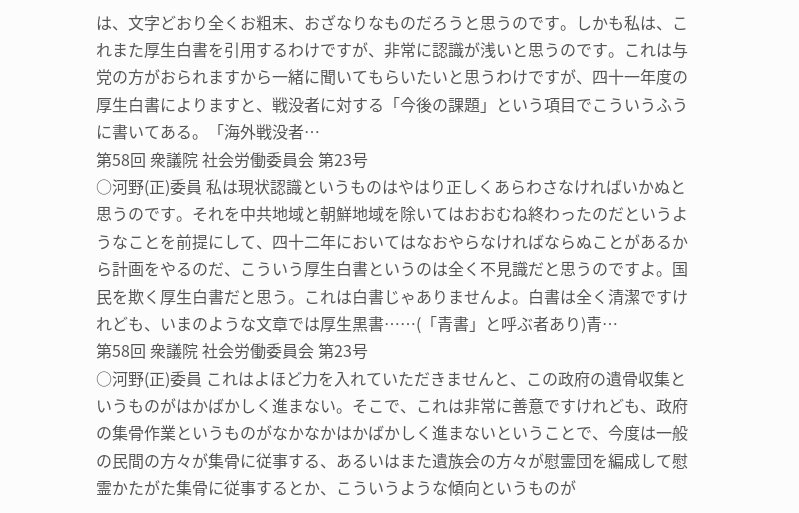は、文字どおり全くお粗末、おざなりなものだろうと思うのです。しかも私は、これまた厚生白書を引用するわけですが、非常に認識が浅いと思うのです。これは与党の方がおられますから一緒に聞いてもらいたいと思うわけですが、四十一年度の厚生白書によりますと、戦没者に対する「今後の課題」という項目でこういうふうに書いてある。「海外戦没者…
第58回 衆議院 社会労働委員会 第23号
○河野(正)委員 私は現状認識というものはやはり正しくあらわさなければいかぬと思うのです。それを中共地域と朝鮮地域を除いてはおおむね終わったのだというようなことを前提にして、四十二年においてはなおやらなければならぬことがあるから計画をやるのだ、こういう厚生白書というのは全く不見識だと思うのですよ。国民を欺く厚生白書だと思う。これは白書じゃありませんよ。白書は全く清潔ですけれども、いまのような文章では厚生黒書……(「青書」と呼ぶ者あり)青…
第58回 衆議院 社会労働委員会 第23号
○河野(正)委員 これはよほど力を入れていただきませんと、この政府の遺骨収集というものがはかばかしく進まない。そこで、これは非常に善意ですけれども、政府の集骨作業というものがなかなかはかばかしく進まないということで、今度は一般の民間の方々が集骨に従事する、あるいはまた遺族会の方々が慰霊団を編成して慰霊かたがた集骨に従事するとか、こういうような傾向というものが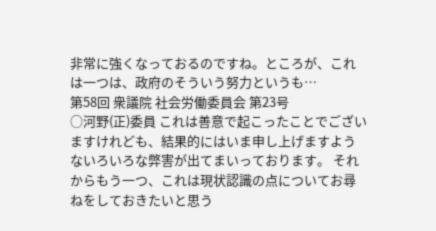非常に強くなっておるのですね。ところが、これは一つは、政府のそういう努力というも…
第58回 衆議院 社会労働委員会 第23号
○河野(正)委員 これは善意で起こったことでございますけれども、結果的にはいま申し上げますようないろいろな弊害が出てまいっております。 それからもう一つ、これは現状認識の点についてお尋ねをしておきたいと思う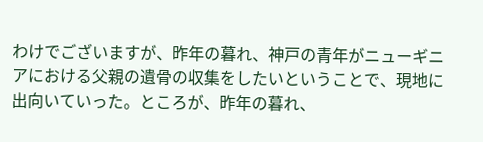わけでございますが、昨年の暮れ、神戸の青年がニューギニアにおける父親の遺骨の収集をしたいということで、現地に出向いていった。ところが、昨年の暮れ、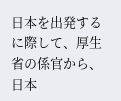日本を出発するに際して、厚生省の係官から、日本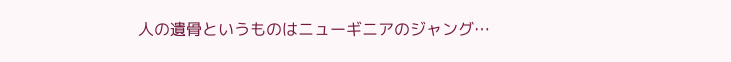人の遺骨というものはニューギニアのジャング…